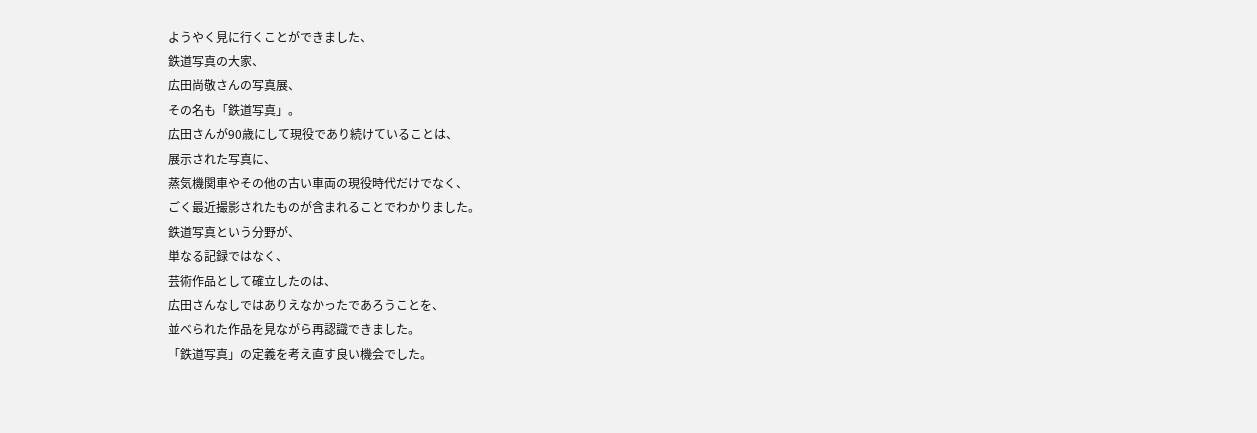ようやく見に行くことができました、
鉄道写真の大家、
広田尚敬さんの写真展、
その名も「鉄道写真」。
広田さんが90歳にして現役であり続けていることは、
展示された写真に、
蒸気機関車やその他の古い車両の現役時代だけでなく、
ごく最近撮影されたものが含まれることでわかりました。
鉄道写真という分野が、
単なる記録ではなく、
芸術作品として確立したのは、
広田さんなしではありえなかったであろうことを、
並べられた作品を見ながら再認識できました。
「鉄道写真」の定義を考え直す良い機会でした。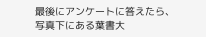最後にアンケートに答えたら、
写真下にある葉書大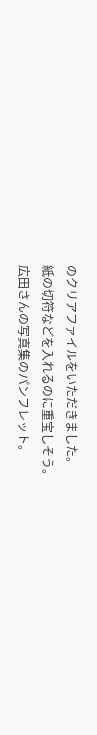のクリアファイルをいただきました。
紙の切符などを入れるのに重宝しそう。
広田さんの写真集のパンフレット。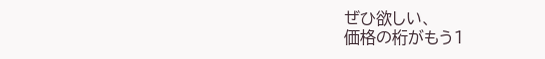ぜひ欲しい、
価格の桁がもう1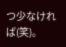つ少なければ(笑)。